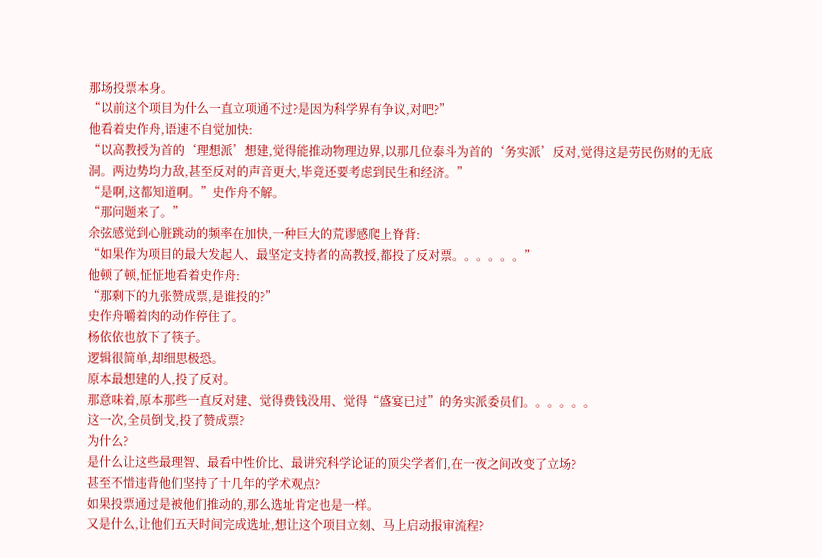那场投票本身。
“以前这个项目为什么一直立项通不过?是因为科学界有争议,对吧?”
他看着史作舟,语速不自觉加快:
“以高教授为首的‘理想派’想建,觉得能推动物理边界,以那几位泰斗为首的‘务实派’反对,觉得这是劳民伤财的无底洞。两边势均力敌,甚至反对的声音更大,毕竟还要考虑到民生和经济。”
“是啊,这都知道啊。”史作舟不解。
“那问题来了。”
余弦感觉到心脏跳动的频率在加快,一种巨大的荒谬感爬上脊背:
“如果作为项目的最大发起人、最坚定支持者的高教授,都投了反对票。。。。。。”
他顿了顿,怔怔地看着史作舟:
“那剩下的九张赞成票,是谁投的?”
史作舟嚼着肉的动作停住了。
杨依依也放下了筷子。
逻辑很简单,却细思极恐。
原本最想建的人,投了反对。
那意味着,原本那些一直反对建、觉得费钱没用、觉得“盛宴已过”的务实派委员们。。。。。。
这一次,全员倒戈,投了赞成票?
为什么?
是什么让这些最理智、最看中性价比、最讲究科学论证的顶尖学者们,在一夜之间改变了立场?
甚至不惜违背他们坚持了十几年的学术观点?
如果投票通过是被他们推动的,那么选址肯定也是一样。
又是什么,让他们五天时间完成选址,想让这个项目立刻、马上启动报审流程?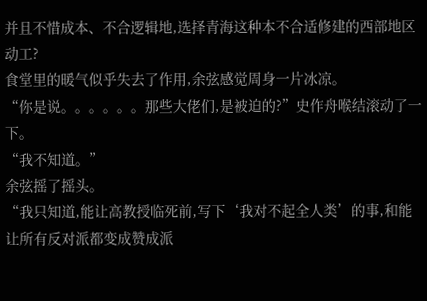并且不惜成本、不合逻辑地,选择青海这种本不合适修建的西部地区动工?
食堂里的暖气似乎失去了作用,余弦感觉周身一片冰凉。
“你是说。。。。。。那些大佬们,是被迫的?”史作舟喉结滚动了一下。
“我不知道。”
余弦摇了摇头。
“我只知道,能让高教授临死前,写下‘我对不起全人类’的事,和能让所有反对派都变成赞成派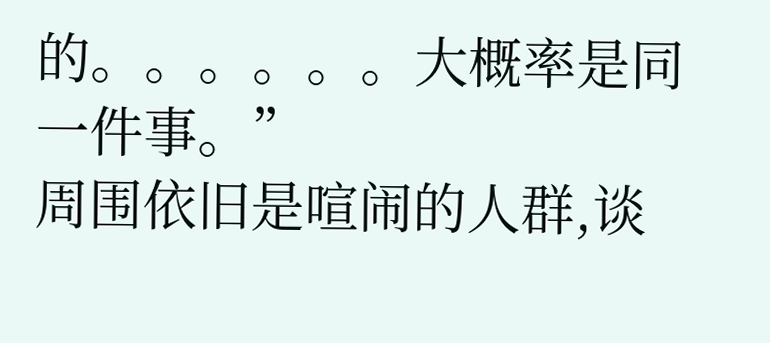的。。。。。。大概率是同一件事。”
周围依旧是喧闹的人群,谈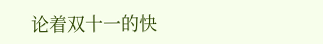论着双十一的快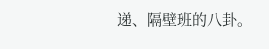递、隔壁班的八卦。